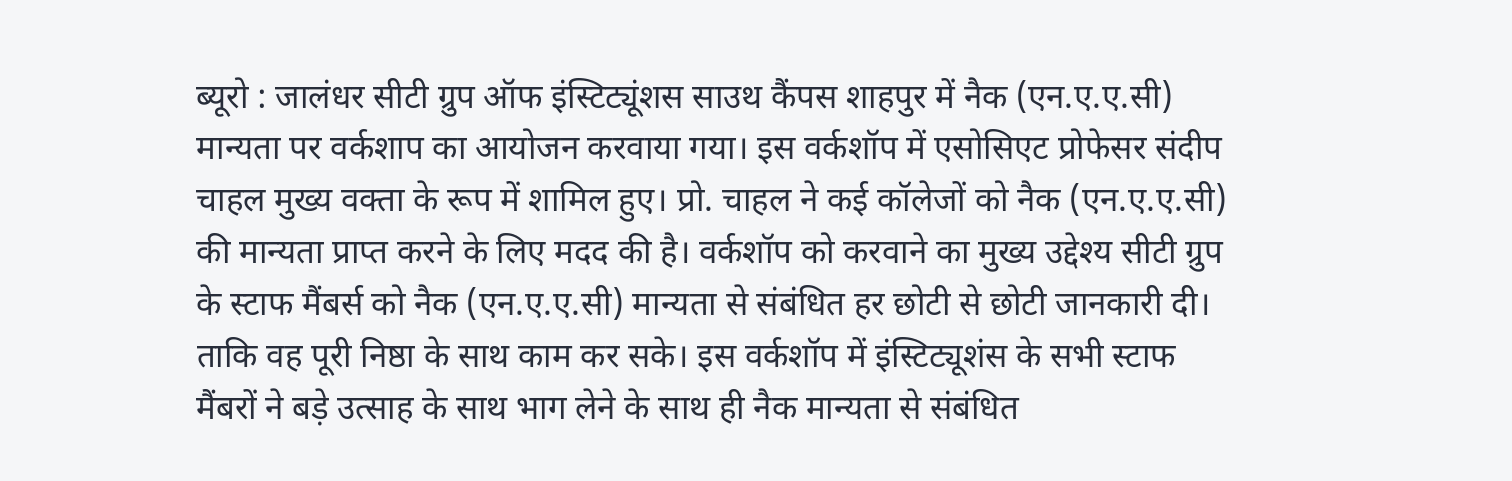ब्यूरो : जालंधर सीटी ग्रुप ऑफ इंस्टिट्यूंशस साउथ कैंपस शाहपुर में नैक (एन.ए.ए.सी) मान्यता पर वर्कशाप का आयोजन करवाया गया। इस वर्कशॉप में एसोसिएट प्रोफेसर संदीप चाहल मुख्य वक्ता के रूप में शामिल हुए। प्रो. चाहल ने कई कॉलेजों को नैक (एन.ए.ए.सी) की मान्यता प्राप्त करने के लिए मदद की है। वर्कशॉप को करवाने का मुख्य उद्देश्य सीटी ग्रुप के स्टाफ मैंबर्स को नैक (एन.ए.ए.सी) मान्यता से संबंधित हर छोटी से छोटी जानकारी दी। ताकि वह पूरी निष्ठा के साथ काम कर सके। इस वर्कशॉप में इंस्टिट्यूशंस के सभी स्टाफ मैंबरों ने बड़े उत्साह के साथ भाग लेने के साथ ही नैक मान्यता से संबंधित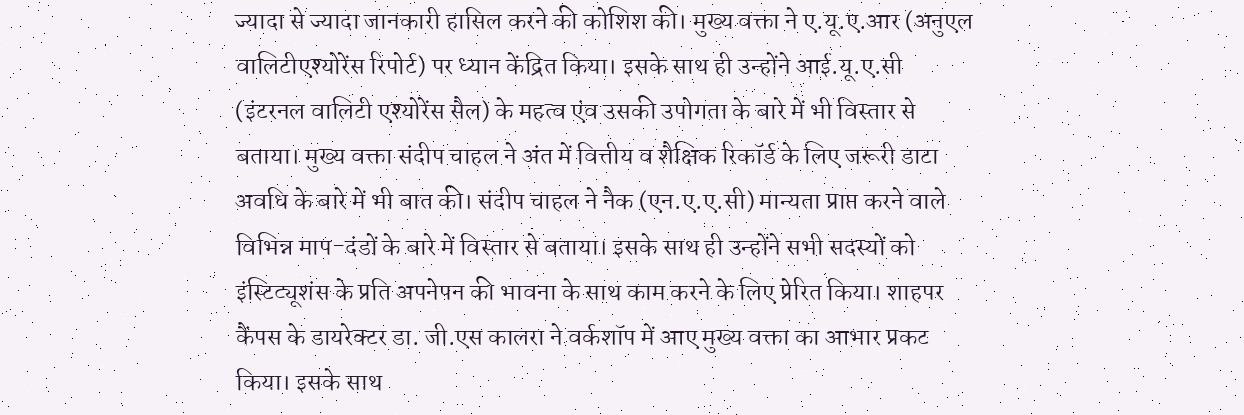ज्यादा से ज्यादा जानकारी हासिल करने की कोशिश की। मुख्य वक्ता ने ए.यू.ए.आर (अनुएल वालिटीएश्योरेंस रिपोर्ट) पर ध्यान केंद्रित किया। इसके साथ ही उन्होंने आई.यू.ए.सी (इंटरनल वालिटी एश्योरेंस सैल) के महत्व एंव उसकी उपोगता के बारे में भी विस्तार से बताया। मुख्य वक्ता संदीप चाहल ने अंत में वित्तीय व शैक्षिक रिकॉर्ड के लिए जरूरी डाटा अवधि के बारे में भी बात की। संदीप चाहल ने नैक (एन.ए.ए.सी) मान्यता प्राप्त करने वाले विभिन्न माप-दंडों के बारे में विस्तार से बताया। इसके साथ ही उन्होंने सभी सदस्यों को इंस्टिट्यूशंस के प्रति अपनेपन की भावना के साथ काम करने के लिए प्रेरित किया। शाहपर कैंपस के डायरेक्टर डा. जी.एस कालरा ने वर्कशॉप में आए मुख्य वक्ता का आभार प्रकट किया। इसके साथ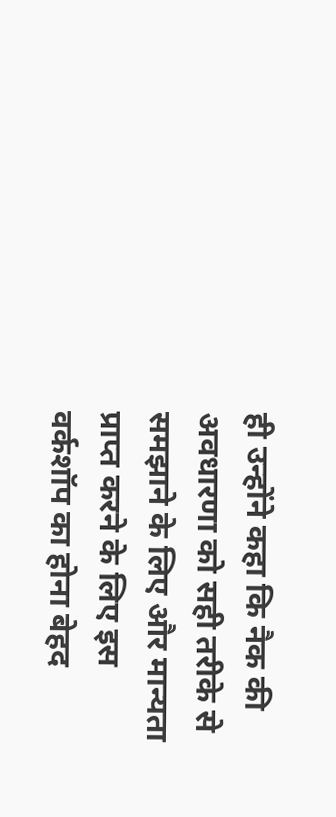ही उन्होंने कहा कि नैक की अवधारणा को सही तरीके से समझाने के लिए और मान्यता प्राप्त करने के लिए इस वर्कशॉप का होना बेहद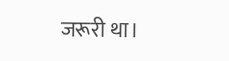जरूरी था।